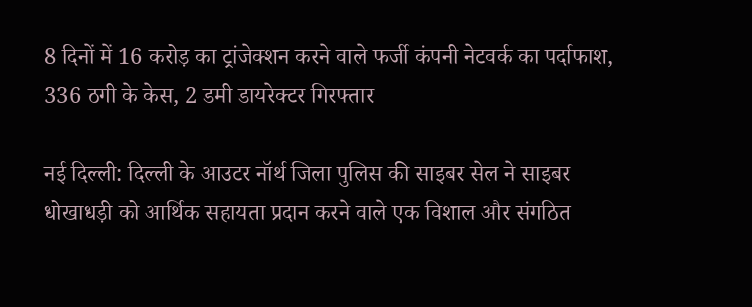8 दिनों में 16 करोड़ का ट्रांजेक्शन करने वाले फर्जी कंपनी नेटवर्क का पर्दाफाश, 336 ठगी के केस, 2 डमी डायरेक्टर गिरफ्तार

नई दिल्ली: दिल्ली के आउटर नॉर्थ जिला पुलिस की साइबर सेल ने साइबर धोखाधड़ी को आर्थिक सहायता प्रदान करने वाले एक विशाल और संगठित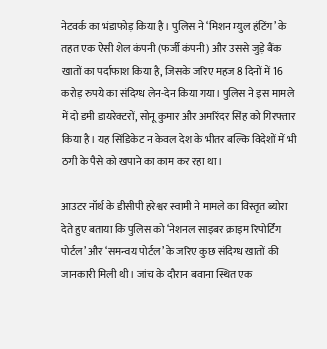नेटवर्क का भंडाफोड़ किया है। पुलिस ने ‘मिशन म्युल हंटिंग’ के तहत एक ऐसी शेल कंपनी (फर्जी कंपनी) और उससे जुड़े बैंक खातों का पर्दाफाश किया है, जिसके जरिए महज 8 दिनों में 16 करोड़ रुपये का संदिग्ध लेन-देन किया गया। पुलिस ने इस मामले में दो डमी डायरेक्टरों, सोनू कुमार और अमरिंदर सिंह को गिरफ्तार किया है। यह सिंडिकेट न केवल देश के भीतर बल्कि विदेशों में भी ठगी के पैसे को खपाने का काम कर रहा था।

आउटर नॉर्थ के डीसीपी हरेश्वर स्वामी ने मामले का विस्तृत ब्योरा देते हुए बताया कि पुलिस को ‘नेशनल साइबर क्राइम रिपोर्टिंग पोर्टल’ और ‘समन्वय पोर्टल’ के जरिए कुछ संदिग्ध खातों की जानकारी मिली थी। जांच के दौरान बवाना स्थित एक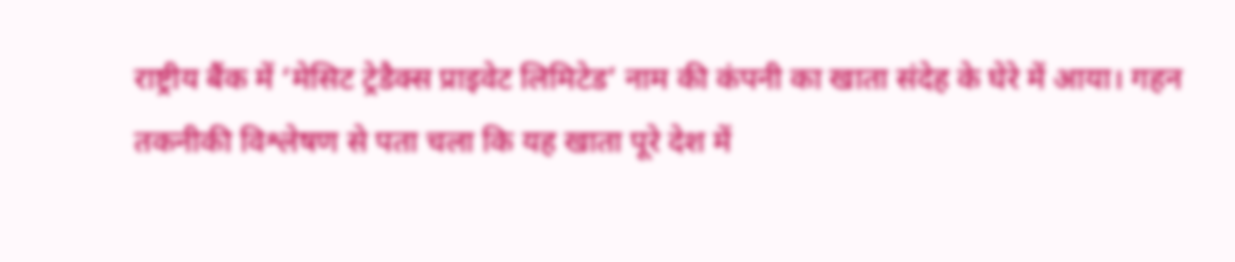राष्ट्रीय बैंक में ‘मेसिट ट्रेडैक्स प्राइवेट लिमिटेड’ नाम की कंपनी का खाता संदेह के घेरे में आया। गहन तकनीकी विश्लेषण से पता चला कि यह खाता पूरे देश में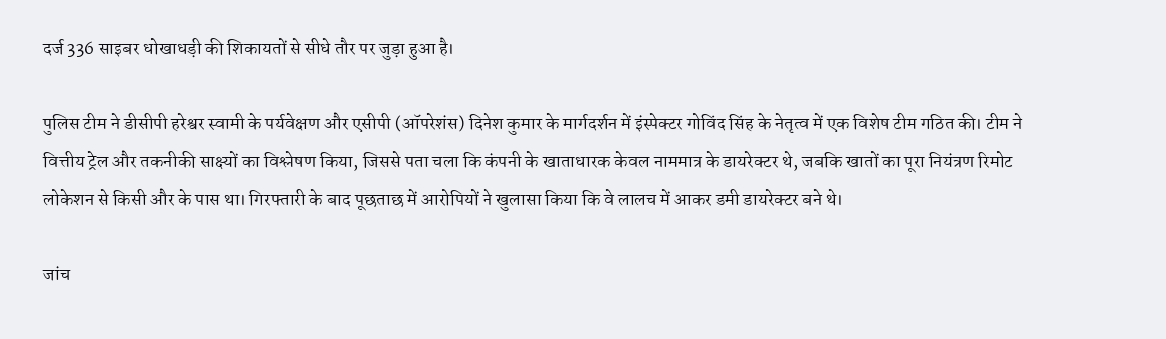दर्ज 336 साइबर धोखाधड़ी की शिकायतों से सीधे तौर पर जुड़ा हुआ है।

पुलिस टीम ने डीसीपी हरेश्वर स्वामी के पर्यवेक्षण और एसीपी (ऑपरेशंस) दिनेश कुमार के मार्गदर्शन में इंस्पेक्टर गोविंद सिंह के नेतृत्व में एक विशेष टीम गठित की। टीम ने वित्तीय ट्रेल और तकनीकी साक्ष्यों का विश्लेषण किया, जिससे पता चला कि कंपनी के खाताधारक केवल नाममात्र के डायरेक्टर थे, जबकि खातों का पूरा नियंत्रण रिमोट लोकेशन से किसी और के पास था। गिरफ्तारी के बाद पूछताछ में आरोपियों ने खुलासा किया कि वे लालच में आकर डमी डायरेक्टर बने थे।

जांच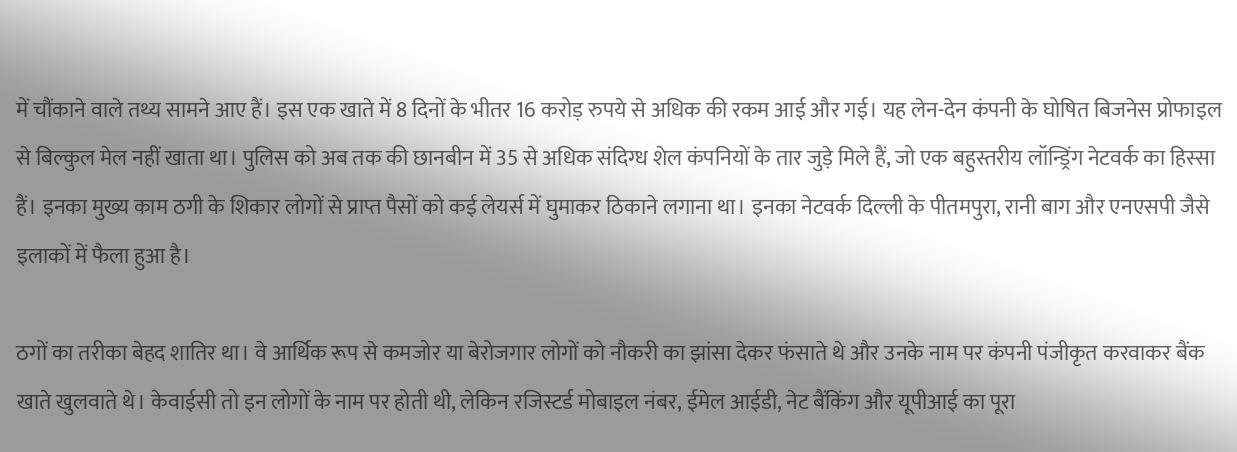में चौंकाने वाले तथ्य सामने आए हैं। इस एक खाते में 8 दिनों के भीतर 16 करोड़ रुपये से अधिक की रकम आई और गई। यह लेन-देन कंपनी के घोषित बिजनेस प्रोफाइल से बिल्कुल मेल नहीं खाता था। पुलिस को अब तक की छानबीन में 35 से अधिक संदिग्ध शेल कंपनियों के तार जुड़े मिले हैं, जो एक बहुस्तरीय लॉन्ड्रिंग नेटवर्क का हिस्सा हैं। इनका मुख्य काम ठगी के शिकार लोगों से प्राप्त पैसों को कई लेयर्स में घुमाकर ठिकाने लगाना था। इनका नेटवर्क दिल्ली के पीतमपुरा, रानी बाग और एनएसपी जैसे इलाकों में फैला हुआ है।

ठगों का तरीका बेहद शातिर था। वे आर्थिक रूप से कमजोर या बेरोजगार लोगों को नौकरी का झांसा देकर फंसाते थे और उनके नाम पर कंपनी पंजीकृत करवाकर बैंक खाते खुलवाते थे। केवाईसी तो इन लोगों के नाम पर होती थी, लेकिन रजिस्टर्ड मोबाइल नंबर, ईमेल आईडी, नेट बैंकिंग और यूपीआई का पूरा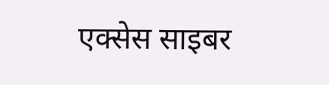एक्सेस साइबर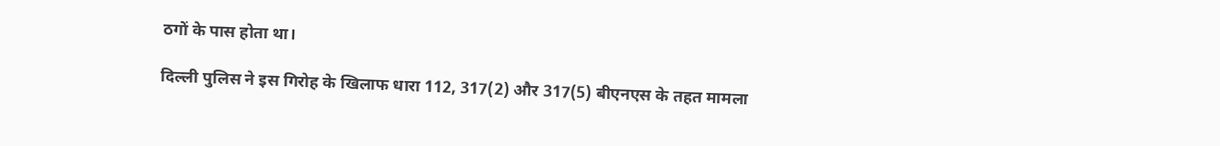ठगों के पास होता था।

दिल्ली पुलिस ने इस गिरोह के खिलाफ धारा 112, 317(2) और 317(5) बीएनएस के तहत मामला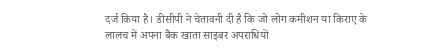दर्ज किया है। डीसीपी ने चेतावनी दी है कि जो लोग कमीशन या किराए के लालच में अपना बैंक खाता साइबर अपराधियों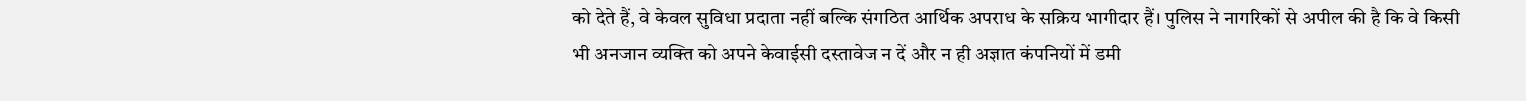को देते हैं, वे केवल सुविधा प्रदाता नहीं बल्कि संगठित आर्थिक अपराध के सक्रिय भागीदार हैं। पुलिस ने नागरिकों से अपील की है कि वे किसी भी अनजान व्यक्ति को अपने केवाईसी दस्तावेज न दें और न ही अज्ञात कंपनियों में डमी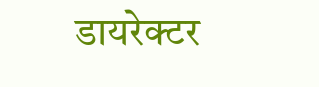डायरेक्टर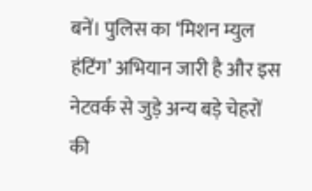बनें। पुलिस का ‘मिशन म्युल हंटिंग’ अभियान जारी है और इस नेटवर्क से जुड़े अन्य बड़े चेहरों की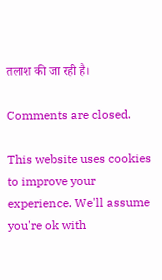तलाश की जा रही है।

Comments are closed.

This website uses cookies to improve your experience. We'll assume you're ok with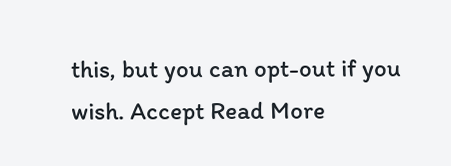this, but you can opt-out if you wish. Accept Read More